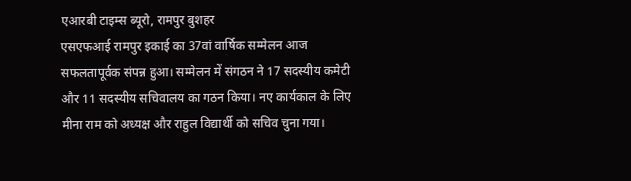एआरबी टाइम्स ब्यूरो, रामपुर बुशहर
एसएफआई रामपुर इकाई का 37वां वार्षिक सम्मेलन आज सफलतापूर्वक संपन्न हुआ। सम्मेलन में संगठन ने 17 सदस्यीय कमेटी और 11 सदस्यीय सचिवालय का गठन किया। नए कार्यकाल के लिए मीना राम को अध्यक्ष और राहुल विद्यार्थी को सचिव चुना गया।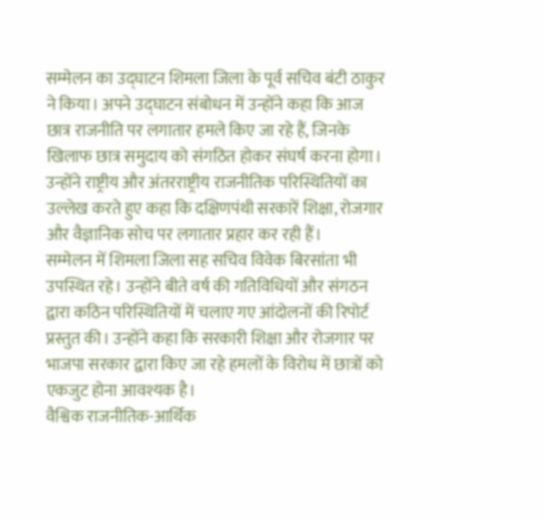सम्मेलन का उद्घाटन शिमला जिला के पूर्व सचिव बंटी ठाकुर ने किया। अपने उद्घाटन संबोधन में उन्होंने कहा कि आज छात्र राजनीति पर लगातार हमले किए जा रहे हैं, जिनके खिलाफ छात्र समुदाय को संगठित होकर संघर्ष करना होगा। उन्होंने राष्ट्रीय और अंतरराष्ट्रीय राजनीतिक परिस्थितियों का उल्लेख करते हुए कहा कि दक्षिणपंथी सरकारें शिक्षा, रोजगार और वैज्ञानिक सोच पर लगातार प्रहार कर रही हैं।
सम्मेलन में शिमला जिला सह सचिव विवेक बिरसांता भी उपस्थित रहे। उन्होंने बीते वर्ष की गतिविधियों और संगठन द्वारा कठिन परिस्थितियों में चलाए गए आंदोलनों की रिपोर्ट प्रस्तुत की। उन्होंने कहा कि सरकारी शिक्षा और रोजगार पर भाजपा सरकार द्वारा किए जा रहे हमलों के विरोध में छात्रों को एकजुट होना आवश्यक है।
वैश्विक राजनीतिक-आर्थिक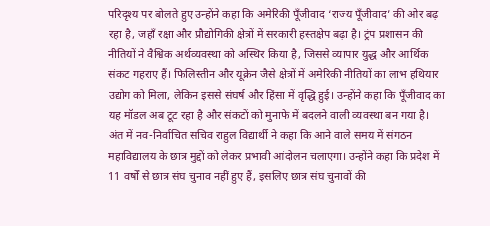परिदृश्य पर बोलते हुए उन्होंने कहा कि अमेरिकी पूँजीवाद ‘राज्य पूँजीवाद’ की ओर बढ़ रहा है, जहाँ रक्षा और प्रौद्योगिकी क्षेत्रों में सरकारी हस्तक्षेप बढ़ा है। ट्रंप प्रशासन की नीतियों ने वैश्विक अर्थव्यवस्था को अस्थिर किया है, जिससे व्यापार युद्ध और आर्थिक संकट गहराए हैं। फिलिस्तीन और यूक्रेन जैसे क्षेत्रों में अमेरिकी नीतियों का लाभ हथियार उद्योग को मिला, लेकिन इससे संघर्ष और हिंसा में वृद्धि हुई। उन्होंने कहा कि पूँजीवाद का यह मॉडल अब टूट रहा है और संकटों को मुनाफे में बदलने वाली व्यवस्था बन गया है।
अंत में नव-निर्वाचित सचिव राहुल विद्यार्थी ने कहा कि आने वाले समय में संगठन महाविद्यालय के छात्र मुद्दों को लेकर प्रभावी आंदोलन चलाएगा। उन्होंने कहा कि प्रदेश में 11 वर्षों से छात्र संघ चुनाव नहीं हुए हैं, इसलिए छात्र संघ चुनावों की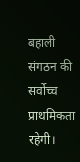बहाली संगठन की सर्वोच्च प्राथमिकता रहेगी।